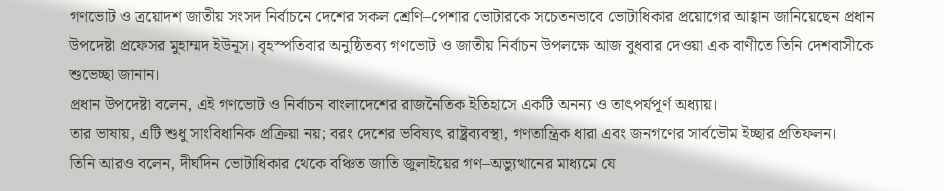গণভোট ও ত্রয়োদশ জাতীয় সংসদ নির্বাচনে দেশের সকল শ্রেণি–পেশার ভোটারকে সচেতনভাবে ভোটাধিকার প্রয়োগের আহ্বান জানিয়েছেন প্রধান উপদেষ্টা প্রফেসর মুহাম্মদ ইউনূস। বৃহস্পতিবার অনুষ্ঠিতব্য গণভোট ও জাতীয় নির্বাচন উপলক্ষে আজ বুধবার দেওয়া এক বাণীতে তিনি দেশবাসীকে শুভেচ্ছা জানান।
প্রধান উপদেষ্টা বলেন, এই গণভোট ও নির্বাচন বাংলাদেশের রাজনৈতিক ইতিহাসে একটি অনন্য ও তাৎপর্যপূর্ণ অধ্যায়।
তার ভাষায়, এটি শুধু সাংবিধানিক প্রক্রিয়া নয়; বরং দেশের ভবিষ্যৎ রাষ্ট্রব্যবস্থা, গণতান্ত্রিক ধারা এবং জনগণের সার্বভৌম ইচ্ছার প্রতিফলন।
তিনি আরও বলেন, দীর্ঘদিন ভোটাধিকার থেকে বঞ্চিত জাতি জুলাইয়ের গণ–অভ্যুত্থানের মাধ্যমে যে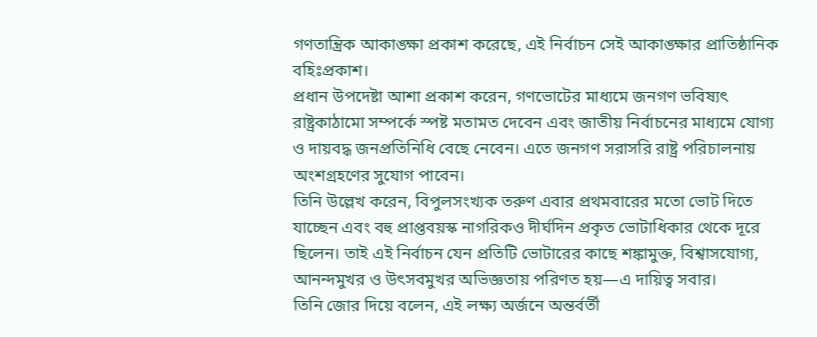গণতান্ত্রিক আকাঙ্ক্ষা প্রকাশ করেছে, এই নির্বাচন সেই আকাঙ্ক্ষার প্রাতিষ্ঠানিক বহিঃপ্রকাশ।
প্রধান উপদেষ্টা আশা প্রকাশ করেন, গণভোটের মাধ্যমে জনগণ ভবিষ্যৎ রাষ্ট্রকাঠামো সম্পর্কে স্পষ্ট মতামত দেবেন এবং জাতীয় নির্বাচনের মাধ্যমে যোগ্য ও দায়বদ্ধ জনপ্রতিনিধি বেছে নেবেন। এতে জনগণ সরাসরি রাষ্ট্র পরিচালনায় অংশগ্রহণের সুযোগ পাবেন।
তিনি উল্লেখ করেন, বিপুলসংখ্যক তরুণ এবার প্রথমবারের মতো ভোট দিতে যাচ্ছেন এবং বহু প্রাপ্তবয়স্ক নাগরিকও দীর্ঘদিন প্রকৃত ভোটাধিকার থেকে দূরে ছিলেন। তাই এই নির্বাচন যেন প্রতিটি ভোটারের কাছে শঙ্কামুক্ত, বিশ্বাসযোগ্য, আনন্দমুখর ও উৎসবমুখর অভিজ্ঞতায় পরিণত হয়—এ দায়িত্ব সবার।
তিনি জোর দিয়ে বলেন, এই লক্ষ্য অর্জনে অন্তর্বর্তী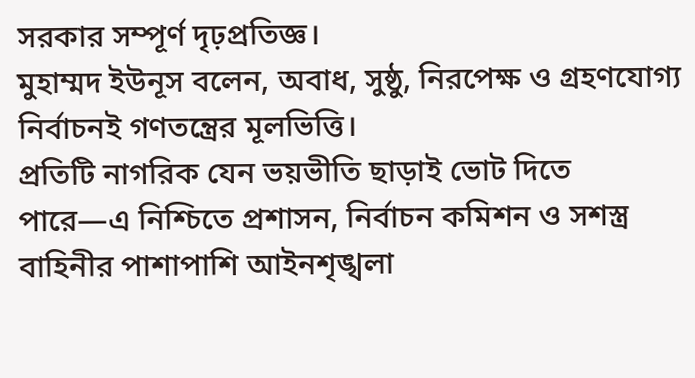সরকার সম্পূর্ণ দৃঢ়প্রতিজ্ঞ।
মুহাম্মদ ইউনূস বলেন, অবাধ, সুষ্ঠু, নিরপেক্ষ ও গ্রহণযোগ্য নির্বাচনই গণতন্ত্রের মূলভিত্তি।
প্রতিটি নাগরিক যেন ভয়ভীতি ছাড়াই ভোট দিতে পারে—এ নিশ্চিতে প্রশাসন, নির্বাচন কমিশন ও সশস্ত্র বাহিনীর পাশাপাশি আইনশৃঙ্খলা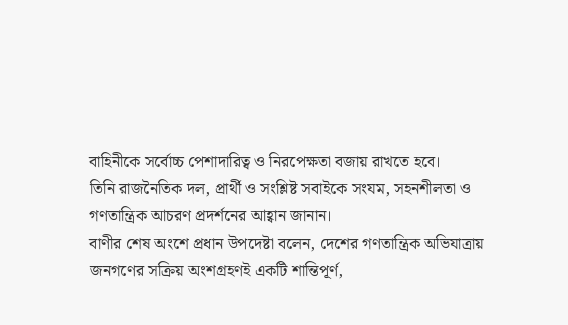বাহিনীকে সর্বোচ্চ পেশাদারিত্ব ও নিরপেক্ষতা বজায় রাখতে হবে।
তিনি রাজনৈতিক দল, প্রার্থী ও সংশ্লিষ্ট সবাইকে সংযম, সহনশীলতা ও গণতান্ত্রিক আচরণ প্রদর্শনের আহ্বান জানান।
বাণীর শেষ অংশে প্রধান উপদেষ্টা বলেন, দেশের গণতান্ত্রিক অভিযাত্রায় জনগণের সক্রিয় অংশগ্রহণই একটি শান্তিপূর্ণ,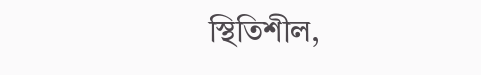স্থিতিশীল,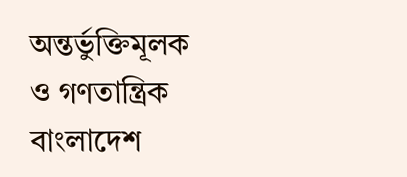অন্তর্ভুক্তিমূলক ও গণতান্ত্রিক বাংলাদেশ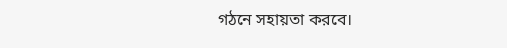গঠনে সহায়তা করবে।